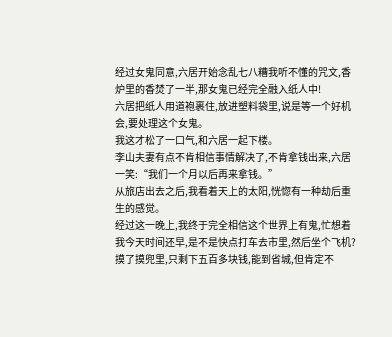经过女鬼同意,六居开始念乱七八糟我听不懂的咒文,香炉里的香焚了一半,那女鬼已经完全融入纸人中!
六居把纸人用道袍裹住,放进塑料袋里,说是等一个好机会,要处理这个女鬼。
我这才松了一口气,和六居一起下楼。
李山夫妻有点不肯相信事情解决了,不肯拿钱出来,六居一笑:“我们一个月以后再来拿钱。”
从旅店出去之后,我看着天上的太阳,恍惚有一种劫后重生的感觉。
经过这一晚上,我终于完全相信这个世界上有鬼,忙想着我今天时间还早,是不是快点打车去市里,然后坐个飞机?
摸了摸兜里,只剩下五百多块钱,能到省城,但肯定不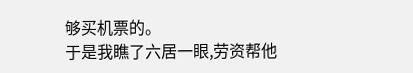够买机票的。
于是我瞧了六居一眼,劳资帮他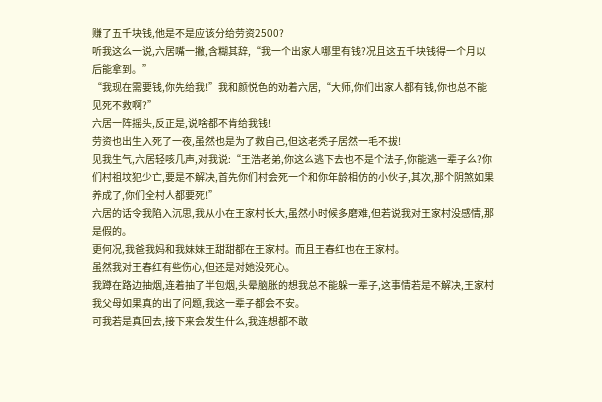赚了五千块钱,他是不是应该分给劳资2500?
听我这么一说,六居嘴一撇,含糊其辞,“我一个出家人哪里有钱?况且这五千块钱得一个月以后能拿到。”
“我现在需要钱,你先给我!”我和颜悦色的劝着六居,“大师,你们出家人都有钱,你也总不能见死不救啊?”
六居一阵摇头,反正是,说啥都不肯给我钱!
劳资也出生入死了一夜,虽然也是为了救自己,但这老秃子居然一毛不拔!
见我生气,六居轻咳几声,对我说:“王浩老弟,你这么逃下去也不是个法子,你能逃一辈子么?你们村祖坟犯少亡,要是不解决,首先你们村会死一个和你年龄相仿的小伙子,其次,那个阴煞如果养成了,你们全村人都要死!”
六居的话令我陷入沉思,我从小在王家村长大,虽然小时候多磨难,但若说我对王家村没感情,那是假的。
更何况,我爸我妈和我妹妹王甜甜都在王家村。而且王春红也在王家村。
虽然我对王春红有些伤心,但还是对她没死心。
我蹲在路边抽烟,连着抽了半包烟,头晕脑胀的想我总不能躲一辈子,这事情若是不解决,王家村我父母如果真的出了问题,我这一辈子都会不安。
可我若是真回去,接下来会发生什么,我连想都不敢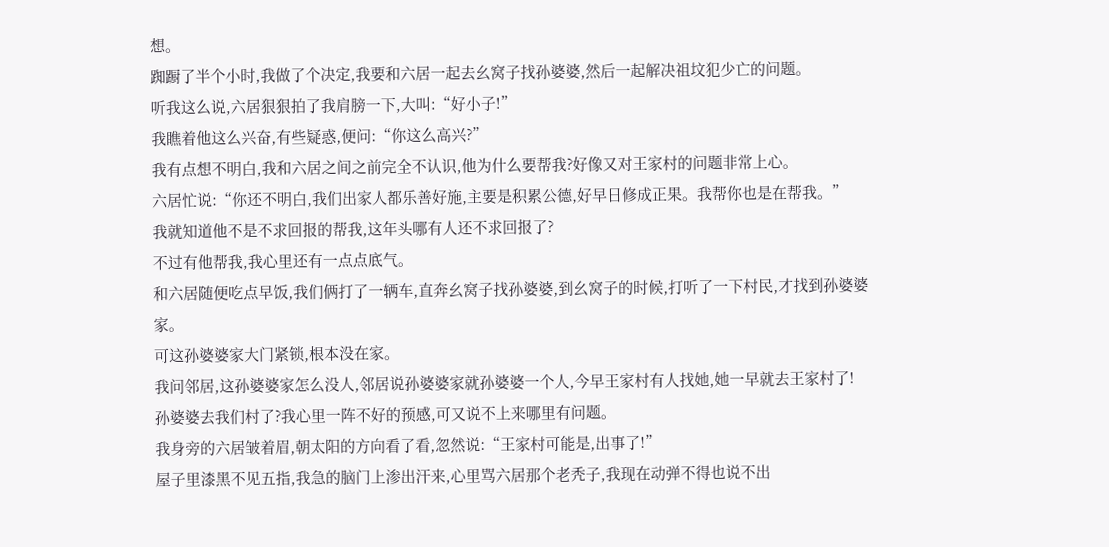想。
踟蹰了半个小时,我做了个决定,我要和六居一起去幺窝子找孙婆婆,然后一起解决祖坟犯少亡的问题。
听我这么说,六居狠狠拍了我肩膀一下,大叫:“好小子!”
我瞧着他这么兴奋,有些疑惑,便问:“你这么高兴?”
我有点想不明白,我和六居之间之前完全不认识,他为什么要帮我?好像又对王家村的问题非常上心。
六居忙说:“你还不明白,我们出家人都乐善好施,主要是积累公德,好早日修成正果。我帮你也是在帮我。”
我就知道他不是不求回报的帮我,这年头哪有人还不求回报了?
不过有他帮我,我心里还有一点点底气。
和六居随便吃点早饭,我们俩打了一辆车,直奔幺窝子找孙婆婆,到幺窝子的时候,打听了一下村民,才找到孙婆婆家。
可这孙婆婆家大门紧锁,根本没在家。
我问邻居,这孙婆婆家怎么没人,邻居说孙婆婆家就孙婆婆一个人,今早王家村有人找她,她一早就去王家村了!
孙婆婆去我们村了?我心里一阵不好的预感,可又说不上来哪里有问题。
我身旁的六居皱着眉,朝太阳的方向看了看,忽然说:“王家村可能是,出事了!”
屋子里漆黑不见五指,我急的脑门上渗出汗来,心里骂六居那个老秃子,我现在动弹不得也说不出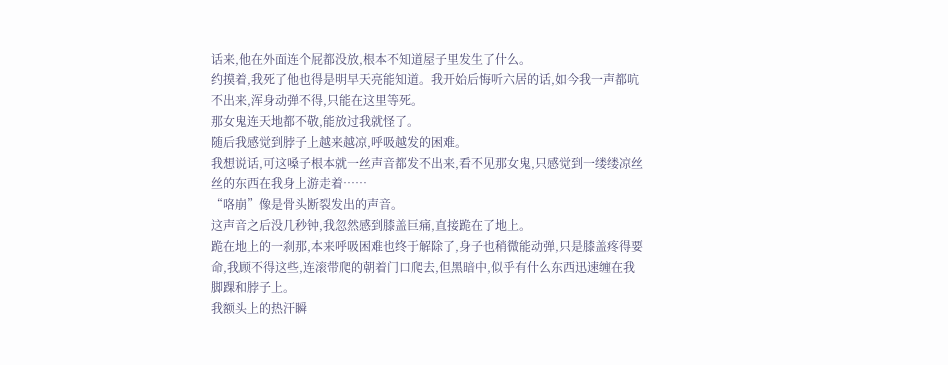话来,他在外面连个屁都没放,根本不知道屋子里发生了什么。
约摸着,我死了他也得是明早天亮能知道。我开始后悔听六居的话,如今我一声都吭不出来,浑身动弹不得,只能在这里等死。
那女鬼连天地都不敬,能放过我就怪了。
随后我感觉到脖子上越来越凉,呼吸越发的困难。
我想说话,可这嗓子根本就一丝声音都发不出来,看不见那女鬼,只感觉到一缕缕凉丝丝的东西在我身上游走着……
“咯崩”像是骨头断裂发出的声音。
这声音之后没几秒钟,我忽然感到膝盖巨痛,直接跪在了地上。
跪在地上的一刹那,本来呼吸困难也终于解除了,身子也稍微能动弹,只是膝盖疼得要命,我顾不得这些,连滚带爬的朝着门口爬去,但黑暗中,似乎有什么东西迅速缠在我脚踝和脖子上。
我额头上的热汗瞬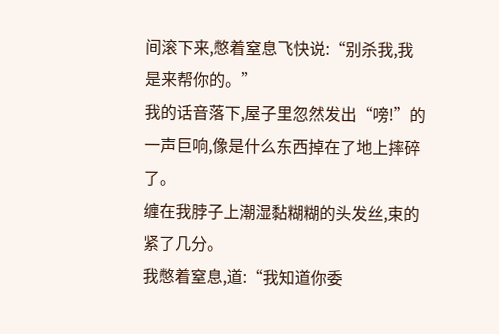间滚下来,憋着窒息飞快说:“别杀我,我是来帮你的。”
我的话音落下,屋子里忽然发出“嗙!”的一声巨响,像是什么东西掉在了地上摔碎了。
缠在我脖子上潮湿黏糊糊的头发丝,束的紧了几分。
我憋着窒息,道:“我知道你委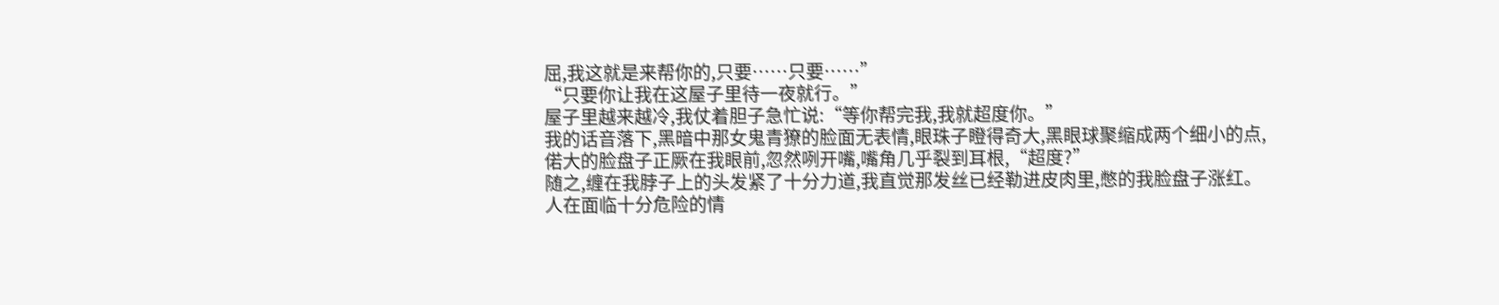屈,我这就是来帮你的,只要……只要……”
“只要你让我在这屋子里待一夜就行。”
屋子里越来越冷,我仗着胆子急忙说:“等你帮完我,我就超度你。”
我的话音落下,黑暗中那女鬼青獠的脸面无表情,眼珠子瞪得奇大,黑眼球聚缩成两个细小的点,偌大的脸盘子正厥在我眼前,忽然咧开嘴,嘴角几乎裂到耳根,“超度?”
随之,缠在我脖子上的头发紧了十分力道,我直觉那发丝已经勒进皮肉里,憋的我脸盘子涨红。
人在面临十分危险的情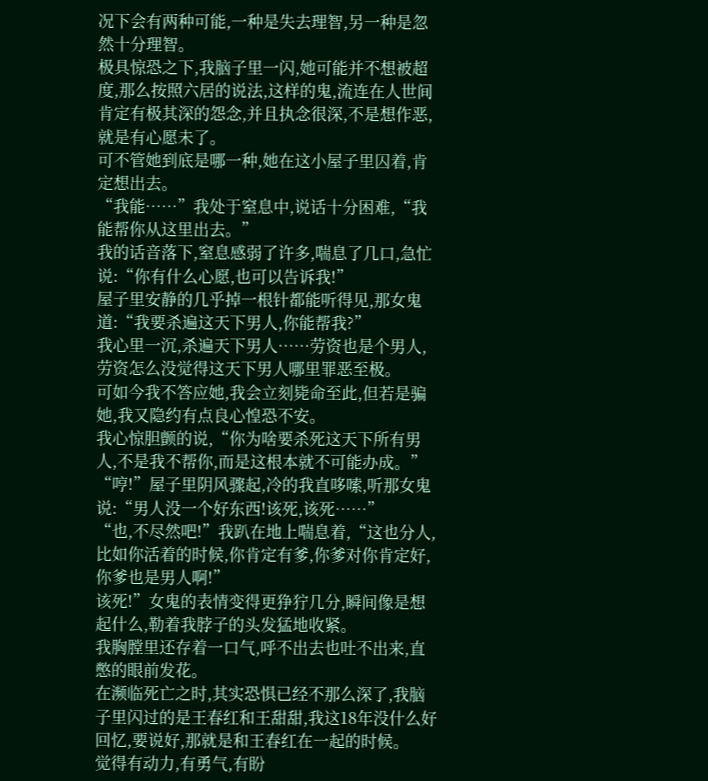况下会有两种可能,一种是失去理智,另一种是忽然十分理智。
极具惊恐之下,我脑子里一闪,她可能并不想被超度,那么按照六居的说法,这样的鬼,流连在人世间肯定有极其深的怨念,并且执念很深,不是想作恶,就是有心愿未了。
可不管她到底是哪一种,她在这小屋子里囚着,肯定想出去。
“我能……”我处于窒息中,说话十分困难,“我能帮你从这里出去。”
我的话音落下,窒息感弱了许多,喘息了几口,急忙说:“你有什么心愿,也可以告诉我!”
屋子里安静的几乎掉一根针都能听得见,那女鬼道:“我要杀遍这天下男人,你能帮我?”
我心里一沉,杀遍天下男人……劳资也是个男人,劳资怎么没觉得这天下男人哪里罪恶至极。
可如今我不答应她,我会立刻毙命至此,但若是骗她,我又隐约有点良心惶恐不安。
我心惊胆颤的说,“你为啥要杀死这天下所有男人,不是我不帮你,而是这根本就不可能办成。”
“哼!”屋子里阴风骤起,冷的我直哆嗦,听那女鬼说:“男人没一个好东西!该死,该死……”
“也,不尽然吧!”我趴在地上喘息着,“这也分人,比如你活着的时候,你肯定有爹,你爹对你肯定好,你爹也是男人啊!”
该死!”女鬼的表情变得更狰狞几分,瞬间像是想起什么,勒着我脖子的头发猛地收紧。
我胸膛里还存着一口气,呼不出去也吐不出来,直憋的眼前发花。
在濒临死亡之时,其实恐惧已经不那么深了,我脑子里闪过的是王春红和王甜甜,我这18年没什么好回忆,要说好,那就是和王春红在一起的时候。
觉得有动力,有勇气,有盼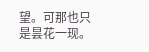望。可那也只是昙花一现。